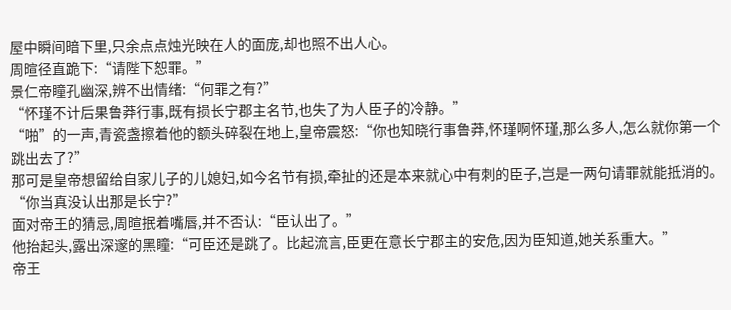屋中瞬间暗下里,只余点点烛光映在人的面庞,却也照不出人心。
周暄径直跪下:“请陛下恕罪。”
景仁帝瞳孔幽深,辨不出情绪:“何罪之有?”
“怀瑾不计后果鲁莽行事,既有损长宁郡主名节,也失了为人臣子的冷静。”
“啪”的一声,青瓷盏擦着他的额头碎裂在地上,皇帝震怒:“你也知晓行事鲁莽,怀瑾啊怀瑾,那么多人,怎么就你第一个跳出去了?”
那可是皇帝想留给自家儿子的儿媳妇,如今名节有损,牵扯的还是本来就心中有刺的臣子,岂是一两句请罪就能抵消的。
“你当真没认出那是长宁?”
面对帝王的猜忌,周暄抿着嘴唇,并不否认:“臣认出了。”
他抬起头,露出深邃的黑瞳:“可臣还是跳了。比起流言,臣更在意长宁郡主的安危,因为臣知道,她关系重大。”
帝王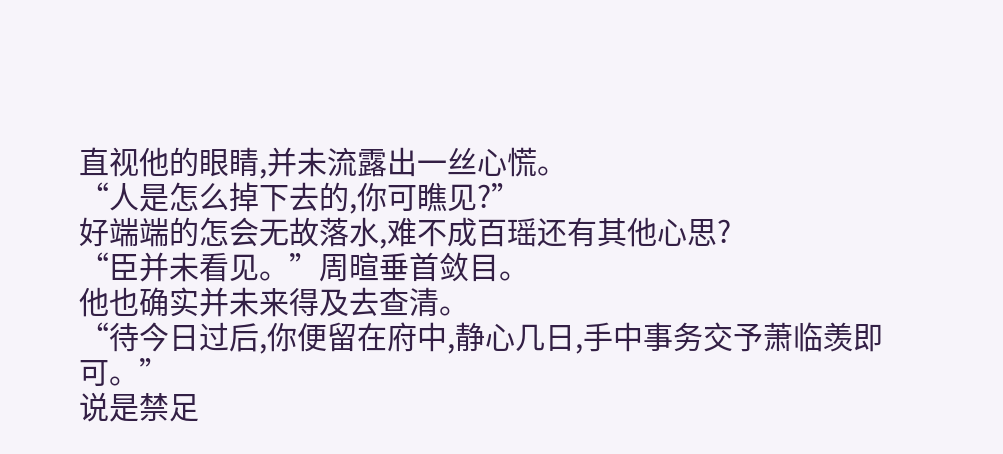直视他的眼睛,并未流露出一丝心慌。
“人是怎么掉下去的,你可瞧见?”
好端端的怎会无故落水,难不成百瑶还有其他心思?
“臣并未看见。”周暄垂首敛目。
他也确实并未来得及去查清。
“待今日过后,你便留在府中,静心几日,手中事务交予萧临羡即可。”
说是禁足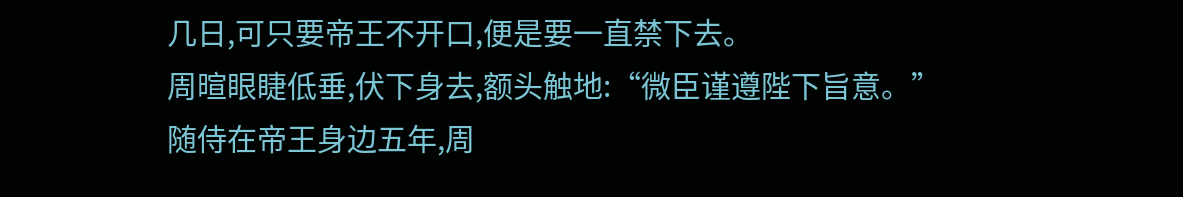几日,可只要帝王不开口,便是要一直禁下去。
周暄眼睫低垂,伏下身去,额头触地:“微臣谨遵陛下旨意。”
随侍在帝王身边五年,周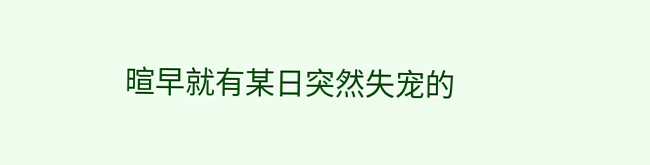暄早就有某日突然失宠的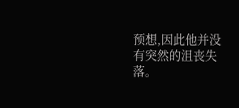预想,因此他并没有突然的沮丧失落。